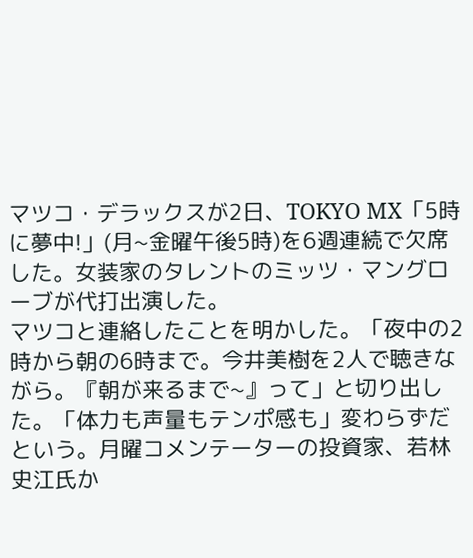マツコ・デラックスが2日、TOKYO MX「5時に夢中!」(月~金曜午後5時)を6週連続で欠席した。女装家のタレントのミッツ・マングローブが代打出演した。
マツコと連絡したことを明かした。「夜中の2時から朝の6時まで。今井美樹を2人で聴きながら。『朝が来るまで~』って」と切り出した。「体力も声量もテンポ感も」変わらずだという。月曜コメンテーターの投資家、若林史江氏か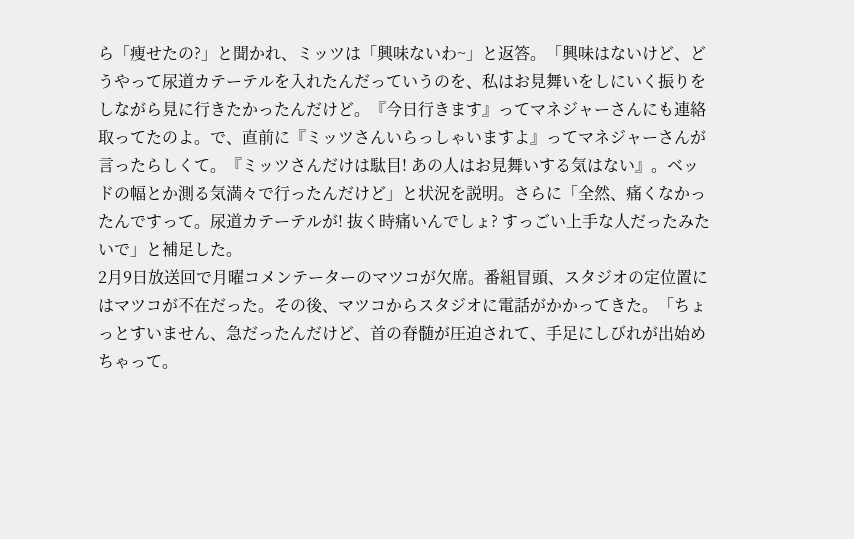ら「痩せたの?」と聞かれ、ミッツは「興味ないわ~」と返答。「興味はないけど、どうやって尿道カテーテルを入れたんだっていうのを、私はお見舞いをしにいく振りをしながら見に行きたかったんだけど。『今日行きます』ってマネジャーさんにも連絡取ってたのよ。で、直前に『ミッツさんいらっしゃいますよ』ってマネジャーさんが言ったらしくて。『ミッツさんだけは駄目! あの人はお見舞いする気はない』。ベッドの幅とか測る気満々で行ったんだけど」と状況を説明。さらに「全然、痛くなかったんですって。尿道カテーテルが! 抜く時痛いんでしょ? すっごい上手な人だったみたいで」と補足した。
2月9日放送回で月曜コメンテーターのマツコが欠席。番組冒頭、スタジオの定位置にはマツコが不在だった。その後、マツコからスタジオに電話がかかってきた。「ちょっとすいません、急だったんだけど、首の脊髄が圧迫されて、手足にしびれが出始めちゃって。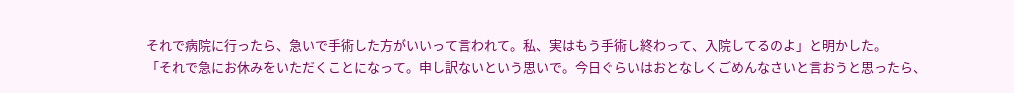それで病院に行ったら、急いで手術した方がいいって言われて。私、実はもう手術し終わって、入院してるのよ」と明かした。
「それで急にお休みをいただくことになって。申し訳ないという思いで。今日ぐらいはおとなしくごめんなさいと言おうと思ったら、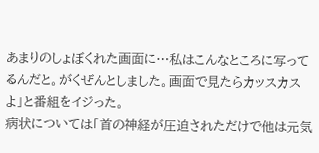あまりのしょぼくれた画面に…私はこんなところに写ってるんだと。がくぜんとしました。画面で見たらカッスカスよ」と番組をイジった。
病状については「首の神経が圧迫されただけで他は元気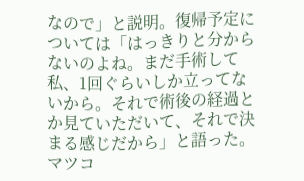なので」と説明。復帰予定については「はっきりと分からないのよね。まだ手術して私、1回ぐらいしか立ってないから。それで術後の経過とか見ていただいて、それで決まる感じだから」と語った。
マツコ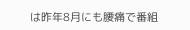は昨年8月にも腰痛で番組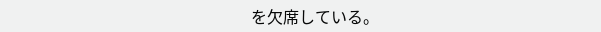を欠席している。